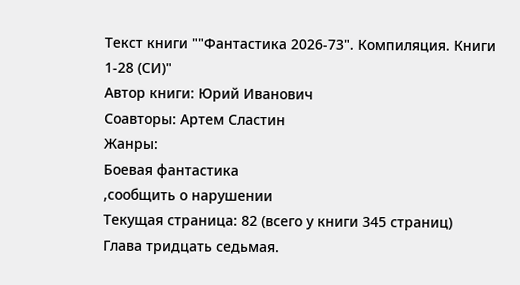Текст книги ""Фантастика 2026-73". Компиляция. Книги 1-28 (СИ)"
Автор книги: Юрий Иванович
Соавторы: Артем Сластин
Жанры:
Боевая фантастика
,сообщить о нарушении
Текущая страница: 82 (всего у книги 345 страниц)
Глава тридцать седьмая.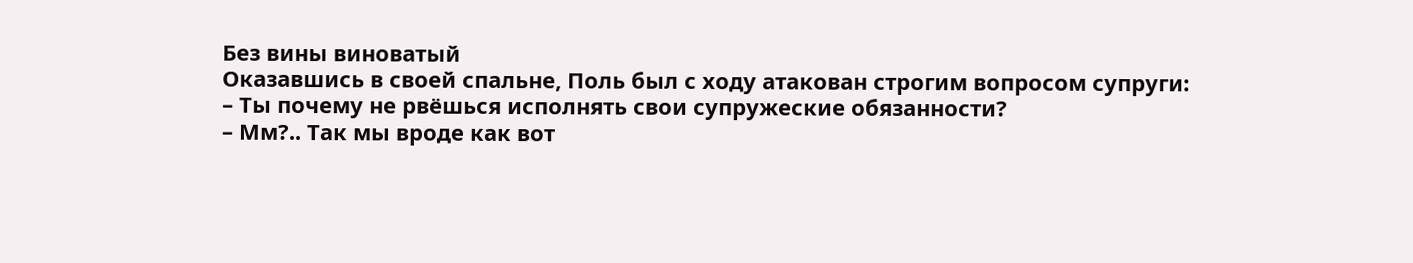Без вины виноватый
Оказавшись в своей спальне, Поль был с ходу атакован строгим вопросом супруги:
– Ты почему не рвёшься исполнять свои супружеские обязанности?
– Мм?.. Так мы вроде как вот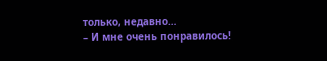только, недавно…
– И мне очень понравилось!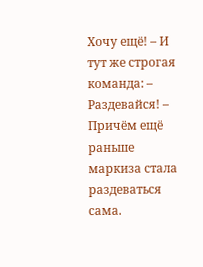Хочу ещё! – И тут же строгая команда: – Раздевайся! – Причём ещё раньше маркиза стала раздеваться сама.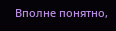Вполне понятно,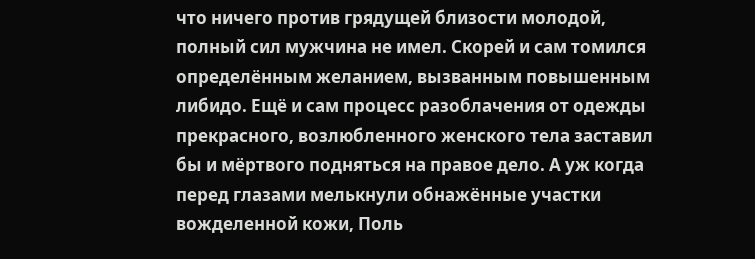что ничего против грядущей близости молодой, полный сил мужчина не имел. Скорей и сам томился определённым желанием, вызванным повышенным либидо. Ещё и сам процесс разоблачения от одежды прекрасного, возлюбленного женского тела заставил бы и мёртвого подняться на правое дело. А уж когда перед глазами мелькнули обнажённые участки вожделенной кожи, Поль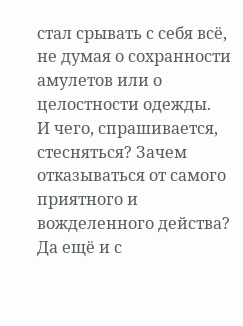стал срывать с себя всё, не думая о сохранности амулетов или о целостности одежды.
И чего, спрашивается, стесняться? Зачем отказываться от самого приятного и вожделенного действа? Да ещё и с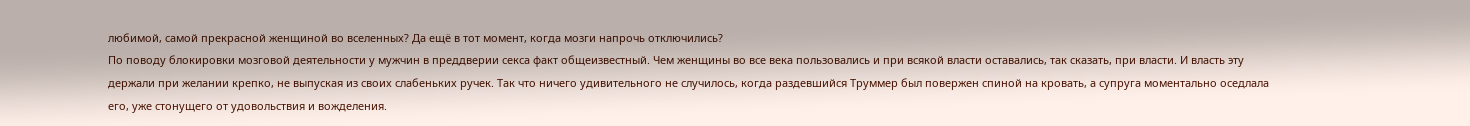любимой, самой прекрасной женщиной во вселенных? Да ещё в тот момент, когда мозги напрочь отключились?
По поводу блокировки мозговой деятельности у мужчин в преддверии секса факт общеизвестный. Чем женщины во все века пользовались и при всякой власти оставались, так сказать, при власти. И власть эту держали при желании крепко, не выпуская из своих слабеньких ручек. Так что ничего удивительного не случилось, когда раздевшийся Труммер был повержен спиной на кровать, а супруга моментально оседлала его, уже стонущего от удовольствия и вожделения.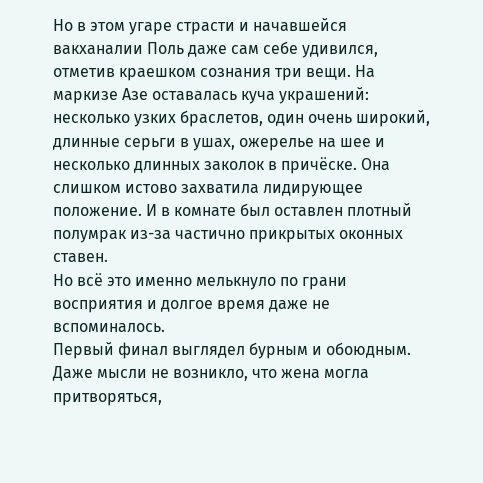Но в этом угаре страсти и начавшейся вакханалии Поль даже сам себе удивился, отметив краешком сознания три вещи. На маркизе Азе оставалась куча украшений: несколько узких браслетов, один очень широкий, длинные серьги в ушах, ожерелье на шее и несколько длинных заколок в причёске. Она слишком истово захватила лидирующее положение. И в комнате был оставлен плотный полумрак из-за частично прикрытых оконных ставен.
Но всё это именно мелькнуло по грани восприятия и долгое время даже не вспоминалось.
Первый финал выглядел бурным и обоюдным. Даже мысли не возникло, что жена могла притворяться,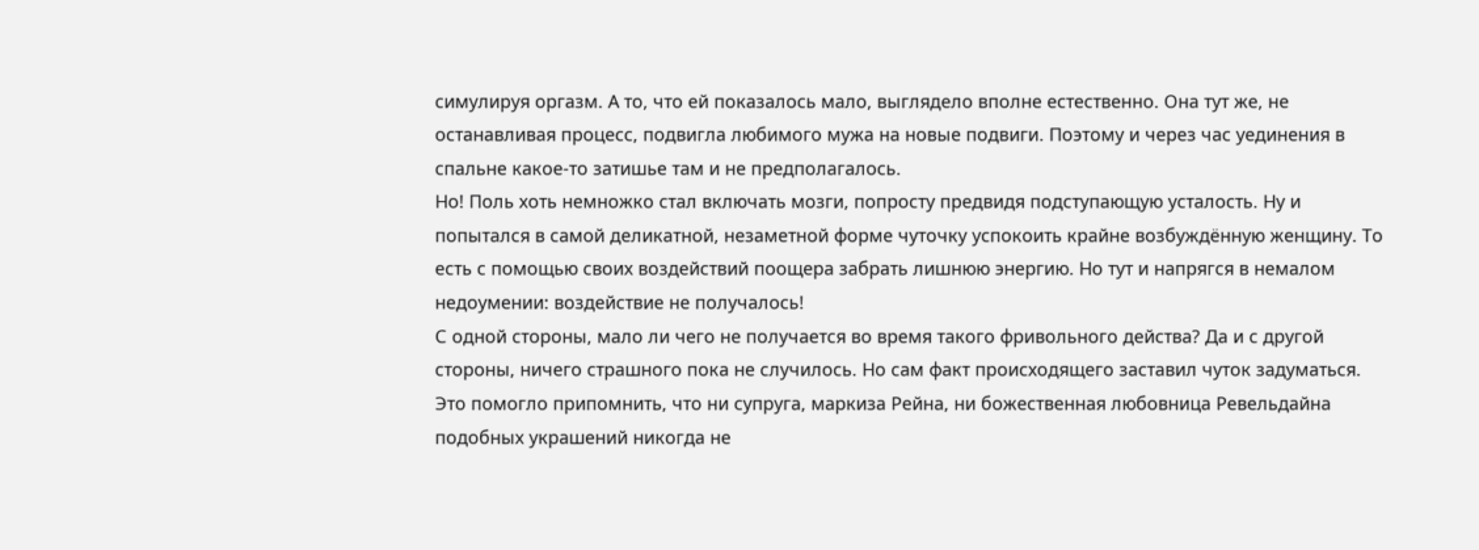симулируя оргазм. А то, что ей показалось мало, выглядело вполне естественно. Она тут же, не останавливая процесс, подвигла любимого мужа на новые подвиги. Поэтому и через час уединения в спальне какое-то затишье там и не предполагалось.
Но! Поль хоть немножко стал включать мозги, попросту предвидя подступающую усталость. Ну и попытался в самой деликатной, незаметной форме чуточку успокоить крайне возбуждённую женщину. То есть с помощью своих воздействий поощера забрать лишнюю энергию. Но тут и напрягся в немалом недоумении: воздействие не получалось!
С одной стороны, мало ли чего не получается во время такого фривольного действа? Да и с другой стороны, ничего страшного пока не случилось. Но сам факт происходящего заставил чуток задуматься. Это помогло припомнить, что ни супруга, маркиза Рейна, ни божественная любовница Ревельдайна подобных украшений никогда не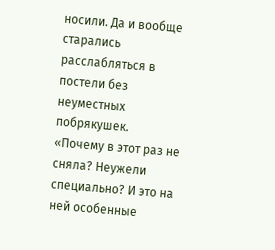носили. Да и вообще старались расслабляться в постели без неуместных побрякушек.
«Почему в этот раз не сняла? Неужели специально? И это на ней особенные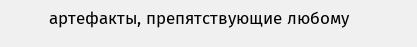артефакты, препятствующие любому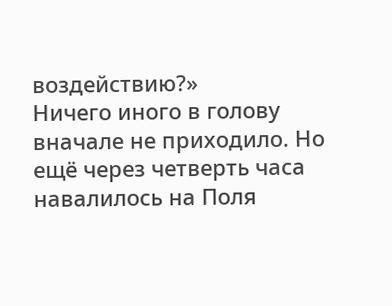воздействию?»
Ничего иного в голову вначале не приходило. Но ещё через четверть часа навалилось на Поля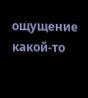ощущение какой-то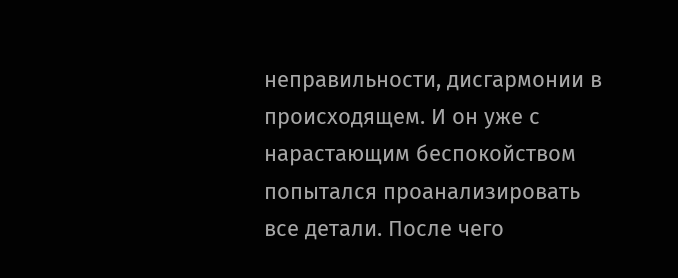неправильности, дисгармонии в происходящем. И он уже с нарастающим беспокойством попытался проанализировать все детали. После чего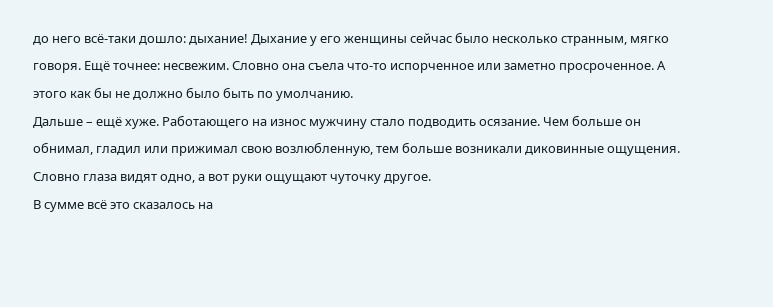до него всё-таки дошло: дыхание! Дыхание у его женщины сейчас было несколько странным, мягко говоря. Ещё точнее: несвежим. Словно она съела что-то испорченное или заметно просроченное. А этого как бы не должно было быть по умолчанию.
Дальше – ещё хуже. Работающего на износ мужчину стало подводить осязание. Чем больше он обнимал, гладил или прижимал свою возлюбленную, тем больше возникали диковинные ощущения. Словно глаза видят одно, а вот руки ощущают чуточку другое.
В сумме всё это сказалось на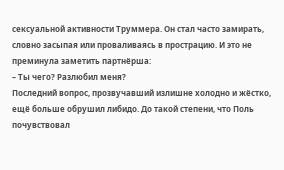сексуальной активности Труммера. Он стал часто замирать, словно засыпая или проваливаясь в прострацию. И это не преминула заметить партнёрша:
– Ты чего? Разлюбил меня?
Последний вопрос, прозвучавший излишне холодно и жёстко, ещё больше обрушил либидо. До такой степени, что Поль почувствовал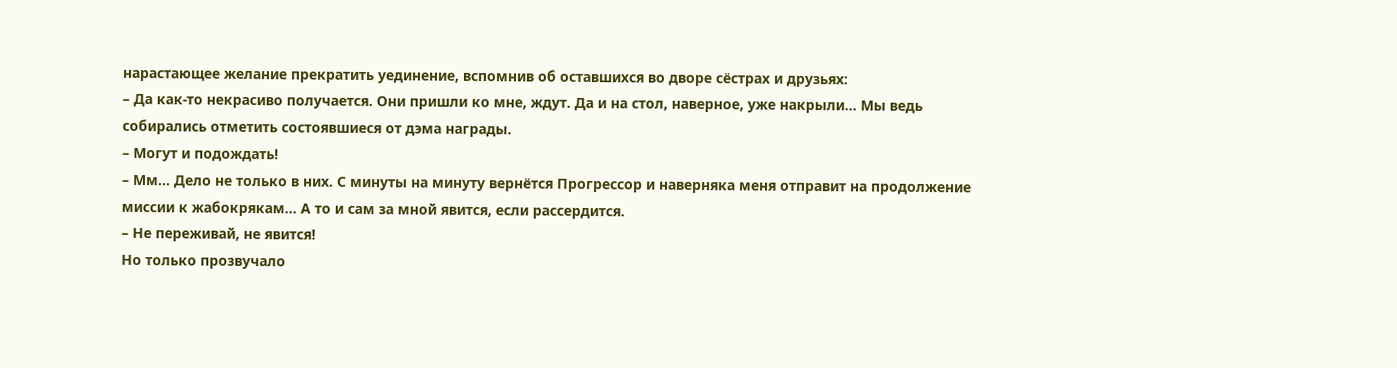нарастающее желание прекратить уединение, вспомнив об оставшихся во дворе сёстрах и друзьях:
– Да как-то некрасиво получается. Они пришли ко мне, ждут. Да и на стол, наверное, уже накрыли… Мы ведь собирались отметить состоявшиеся от дэма награды.
– Могут и подождать!
– Мм… Дело не только в них. С минуты на минуту вернётся Прогрессор и наверняка меня отправит на продолжение миссии к жабокрякам… А то и сам за мной явится, если рассердится.
– Не переживай, не явится!
Но только прозвучало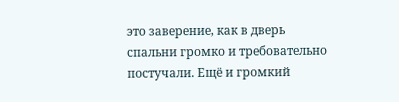это заверение, как в дверь спальни громко и требовательно постучали. Ещё и громкий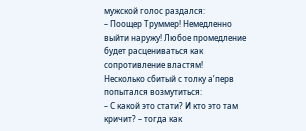мужской голос раздался:
– Поощер Труммер! Немедленно выйти наружу! Любое промедление будет расцениваться как сопротивление властям!
Несколько сбитый с толку а’перв попытался возмутиться:
– С какой это стати? И кто это там кричит? – тогда как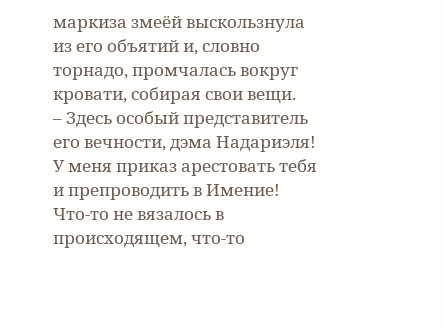маркиза змеёй выскользнула из его объятий и, словно торнадо, промчалась вокруг кровати, собирая свои вещи.
– Здесь особый представитель его вечности, дэма Надариэля! У меня приказ арестовать тебя и препроводить в Имение!
Что-то не вязалось в происходящем, что-то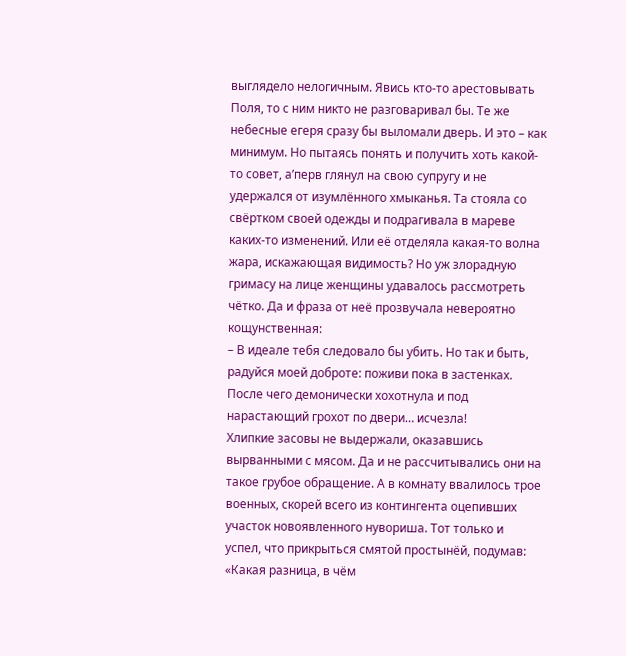выглядело нелогичным. Явись кто-то арестовывать Поля, то с ним никто не разговаривал бы. Те же небесные егеря сразу бы выломали дверь. И это – как минимум. Но пытаясь понять и получить хоть какой-то совет, а’перв глянул на свою супругу и не удержался от изумлённого хмыканья. Та стояла со свёртком своей одежды и подрагивала в мареве каких-то изменений. Или её отделяла какая-то волна жара, искажающая видимость? Но уж злорадную гримасу на лице женщины удавалось рассмотреть чётко. Да и фраза от неё прозвучала невероятно кощунственная:
– В идеале тебя следовало бы убить. Но так и быть, радуйся моей доброте: поживи пока в застенках.
После чего демонически хохотнула и под нарастающий грохот по двери… исчезла!
Хлипкие засовы не выдержали, оказавшись вырванными с мясом. Да и не рассчитывались они на такое грубое обращение. А в комнату ввалилось трое военных, скорей всего из контингента оцепивших участок новоявленного нувориша. Тот только и успел, что прикрыться смятой простынёй, подумав:
«Какая разница, в чём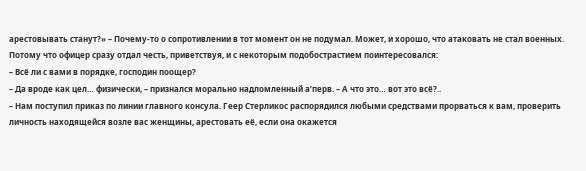арестовывать станут?» – Почему-то о сопротивлении в тот момент он не подумал. Может, и хорошо, что атаковать не стал военных. Потому что офицер сразу отдал честь, приветствуя, и с некоторым подобострастием поинтересовался:
– Всё ли с вами в порядке, господин поощер?
– Да вроде как цел… физически, – признался морально надломленный а’перв. – А что это… вот это всё?..
– Нам поступил приказ по линии главного консула. Геер Стерликос распорядился любыми средствами прорваться к вам, проверить личность находящейся возле вас женщины, арестовать её, если она окажется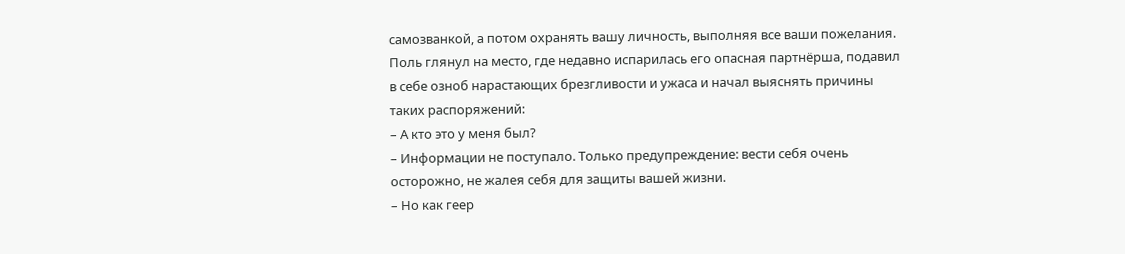самозванкой, а потом охранять вашу личность, выполняя все ваши пожелания.
Поль глянул на место, где недавно испарилась его опасная партнёрша, подавил в себе озноб нарастающих брезгливости и ужаса и начал выяснять причины таких распоряжений:
– А кто это у меня был?
– Информации не поступало. Только предупреждение: вести себя очень осторожно, не жалея себя для защиты вашей жизни.
– Но как геер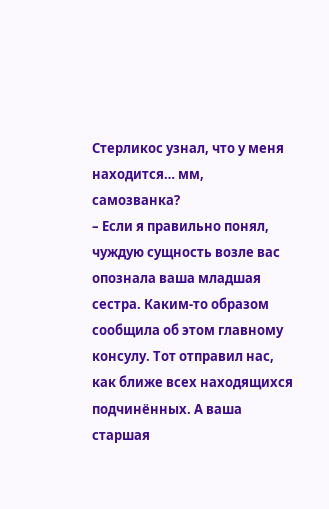Стерликос узнал, что у меня находится… мм, самозванка?
– Если я правильно понял, чуждую сущность возле вас опознала ваша младшая сестра. Каким-то образом сообщила об этом главному консулу. Тот отправил нас, как ближе всех находящихся подчинённых. А ваша старшая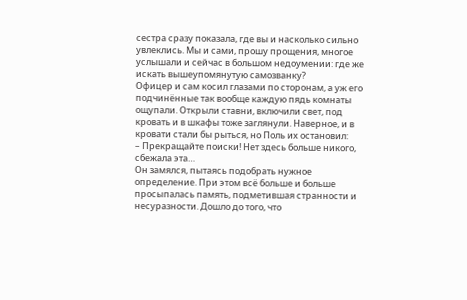сестра сразу показала, где вы и насколько сильно увлеклись. Мы и сами, прошу прощения, многое услышали и сейчас в большом недоумении: где же искать вышеупомянутую самозванку?
Офицер и сам косил глазами по сторонам, а уж его подчинённые так вообще каждую пядь комнаты ощупали. Открыли ставни, включили свет, под кровать и в шкафы тоже заглянули. Наверное, и в кровати стали бы рыться, но Поль их остановил:
– Прекращайте поиски! Нет здесь больше никого, сбежала эта…
Он замялся, пытаясь подобрать нужное определение. При этом всё больше и больше просыпалась память, подметившая странности и несуразности. Дошло до того, что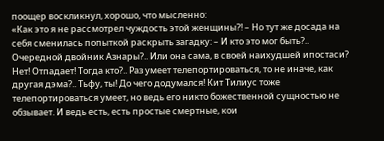поощер воскликнул, хорошо, что мысленно:
«Как это я не рассмотрел чуждость этой женщины?! – Но тут же досада на себя сменилась попыткой раскрыть загадку: – И кто это мог быть?.. Очередной двойник Азнары?.. Или она сама, в своей наихудшей ипостаси? Нет! Отпадает! Тогда кто?.. Раз умеет телепортироваться, то не иначе, как другая дэма?.. Тьфу, ты! До чего додумался! Кит Тилиус тоже телепортироваться умеет, но ведь его никто божественной сущностью не обзывает. И ведь есть, есть простые смертные, кои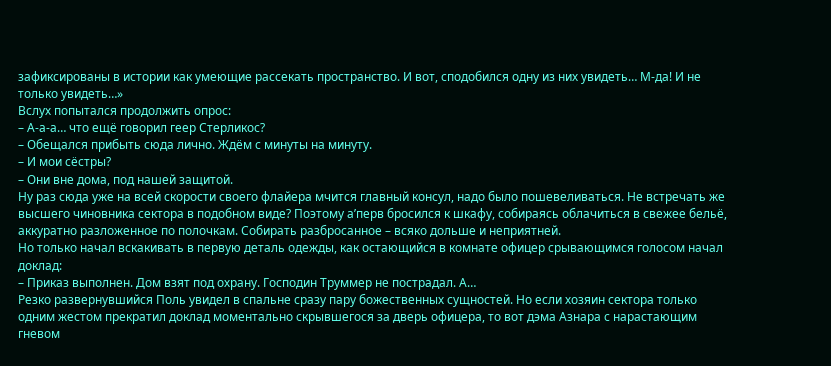зафиксированы в истории как умеющие рассекать пространство. И вот, сподобился одну из них увидеть… М-да! И не только увидеть…»
Вслух попытался продолжить опрос:
– А-а-а… что ещё говорил геер Стерликос?
– Обещался прибыть сюда лично. Ждём с минуты на минуту.
– И мои сёстры?
– Они вне дома, под нашей защитой.
Ну раз сюда уже на всей скорости своего флайера мчится главный консул, надо было пошевеливаться. Не встречать же высшего чиновника сектора в подобном виде? Поэтому а’перв бросился к шкафу, собираясь облачиться в свежее бельё, аккуратно разложенное по полочкам. Собирать разбросанное – всяко дольше и неприятней.
Но только начал вскакивать в первую деталь одежды, как остающийся в комнате офицер срывающимся голосом начал доклад:
– Приказ выполнен. Дом взят под охрану. Господин Труммер не пострадал. А…
Резко развернувшийся Поль увидел в спальне сразу пару божественных сущностей. Но если хозяин сектора только одним жестом прекратил доклад моментально скрывшегося за дверь офицера, то вот дэма Азнара с нарастающим гневом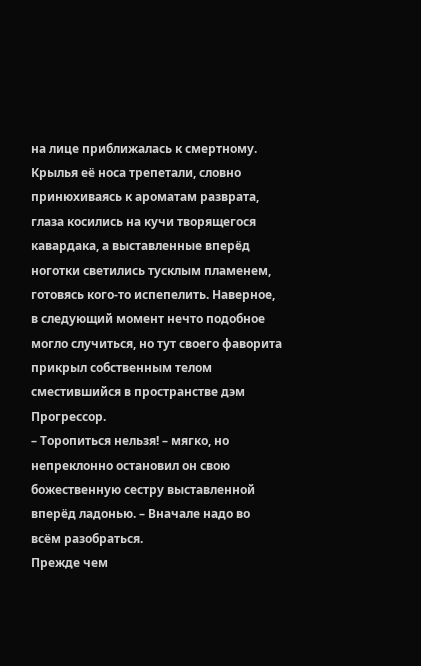на лице приближалась к смертному. Крылья её носа трепетали, словно принюхиваясь к ароматам разврата, глаза косились на кучи творящегося кавардака, а выставленные вперёд ноготки светились тусклым пламенем, готовясь кого-то испепелить. Наверное, в следующий момент нечто подобное могло случиться, но тут своего фаворита прикрыл собственным телом сместившийся в пространстве дэм Прогрессор.
– Торопиться нельзя! – мягко, но непреклонно остановил он свою божественную сестру выставленной вперёд ладонью. – Вначале надо во всём разобраться.
Прежде чем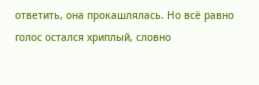ответить, она прокашлялась. Но всё равно голос остался хриплый, словно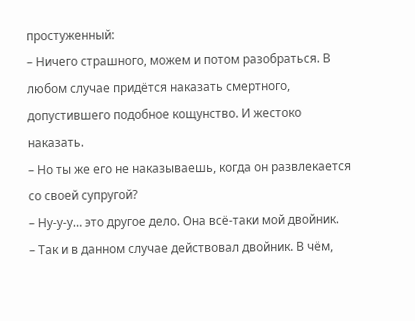простуженный:
– Ничего страшного, можем и потом разобраться. В любом случае придётся наказать смертного, допустившего подобное кощунство. И жестоко наказать.
– Но ты же его не наказываешь, когда он развлекается со своей супругой?
– Ну-у-у… это другое дело. Она всё-таки мой двойник.
– Так и в данном случае действовал двойник. В чём,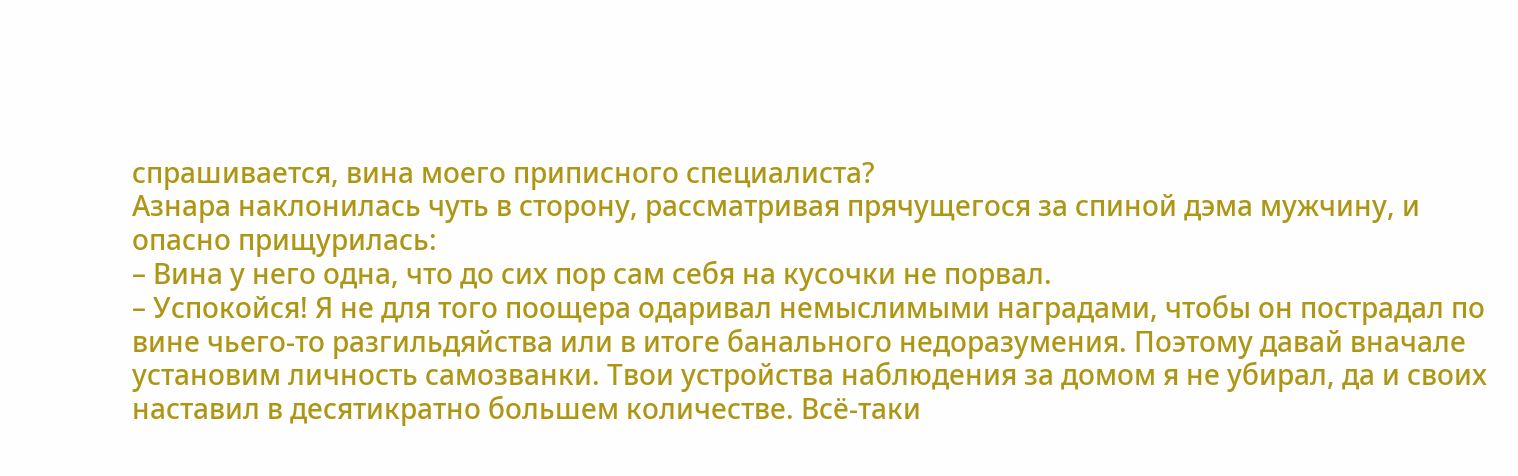спрашивается, вина моего приписного специалиста?
Азнара наклонилась чуть в сторону, рассматривая прячущегося за спиной дэма мужчину, и опасно прищурилась:
– Вина у него одна, что до сих пор сам себя на кусочки не порвал.
– Успокойся! Я не для того поощера одаривал немыслимыми наградами, чтобы он пострадал по вине чьего-то разгильдяйства или в итоге банального недоразумения. Поэтому давай вначале установим личность самозванки. Твои устройства наблюдения за домом я не убирал, да и своих наставил в десятикратно большем количестве. Всё-таки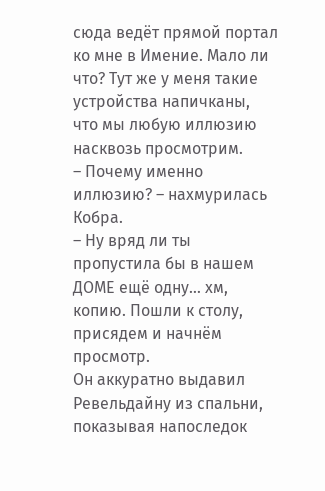сюда ведёт прямой портал ко мне в Имение. Мало ли что? Тут же у меня такие устройства напичканы, что мы любую иллюзию насквозь просмотрим.
– Почему именно иллюзию? – нахмурилась Кобра.
– Ну вряд ли ты пропустила бы в нашем ДОМЕ ещё одну… хм, копию. Пошли к столу, присядем и начнём просмотр.
Он аккуратно выдавил Ревельдайну из спальни, показывая напоследок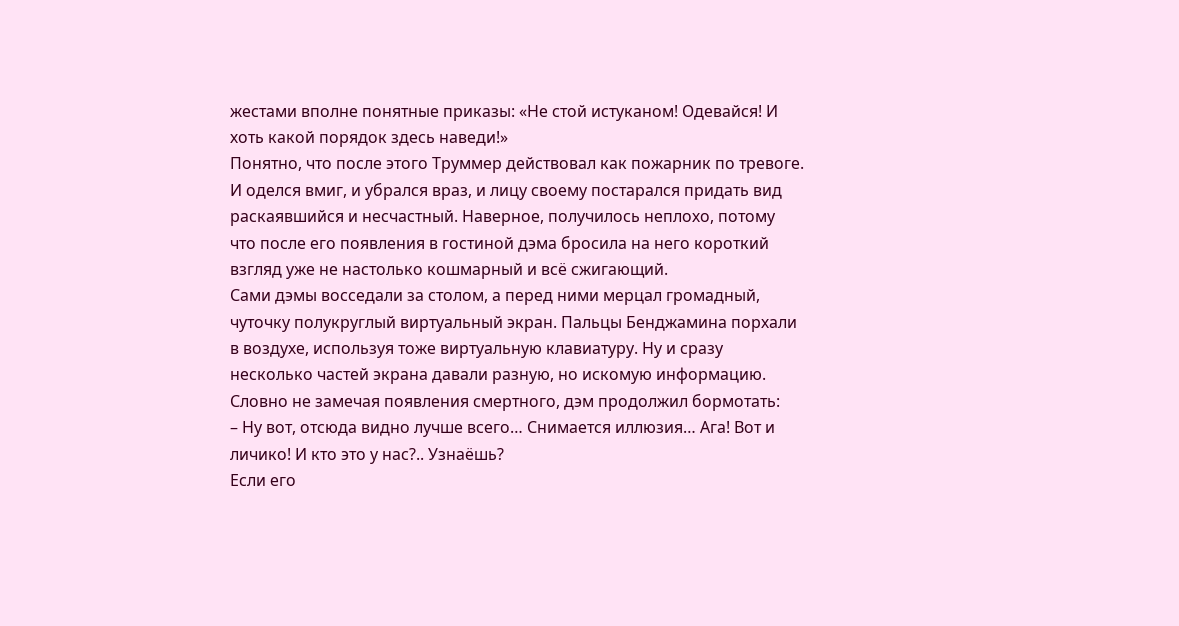жестами вполне понятные приказы: «Не стой истуканом! Одевайся! И хоть какой порядок здесь наведи!»
Понятно, что после этого Труммер действовал как пожарник по тревоге. И оделся вмиг, и убрался враз, и лицу своему постарался придать вид раскаявшийся и несчастный. Наверное, получилось неплохо, потому что после его появления в гостиной дэма бросила на него короткий взгляд уже не настолько кошмарный и всё сжигающий.
Сами дэмы восседали за столом, а перед ними мерцал громадный, чуточку полукруглый виртуальный экран. Пальцы Бенджамина порхали в воздухе, используя тоже виртуальную клавиатуру. Ну и сразу несколько частей экрана давали разную, но искомую информацию. Словно не замечая появления смертного, дэм продолжил бормотать:
– Ну вот, отсюда видно лучше всего… Снимается иллюзия… Ага! Вот и личико! И кто это у нас?.. Узнаёшь?
Если его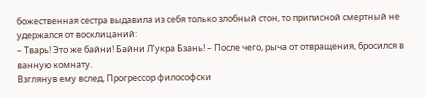божественная сестра выдавила из себя только злобный стон, то приписной смертный не удержался от восклицаний:
– Тварь! Это же байни! Байни Л’укра Бзань! – После чего, рыча от отвращения, бросился в ванную комнату.
Взглянув ему вслед, Прогрессор философски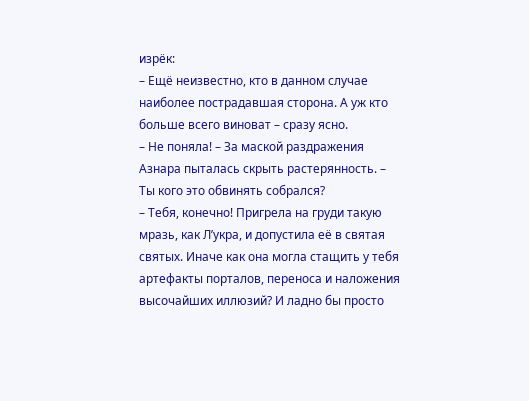изрёк:
– Ещё неизвестно, кто в данном случае наиболее пострадавшая сторона. А уж кто больше всего виноват – сразу ясно.
– Не поняла! – За маской раздражения Азнара пыталась скрыть растерянность. – Ты кого это обвинять собрался?
– Тебя, конечно! Пригрела на груди такую мразь, как Л’укра, и допустила её в святая святых. Иначе как она могла стащить у тебя артефакты порталов, переноса и наложения высочайших иллюзий? И ладно бы просто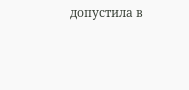допустила в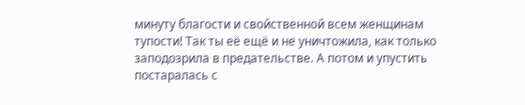минуту благости и свойственной всем женщинам тупости! Так ты её ещё и не уничтожила, как только заподозрила в предательстве. А потом и упустить постаралась с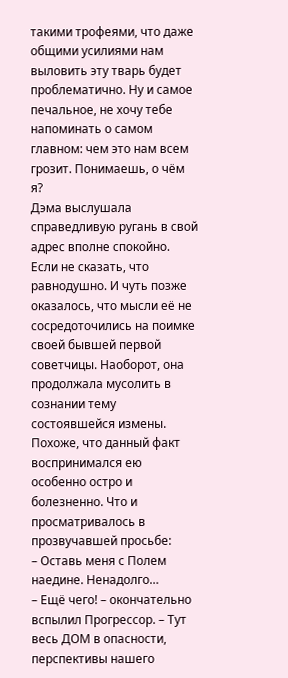такими трофеями, что даже общими усилиями нам выловить эту тварь будет проблематично. Ну и самое печальное, не хочу тебе напоминать о самом главном: чем это нам всем грозит. Понимаешь, о чём я?
Дэма выслушала справедливую ругань в свой адрес вполне спокойно. Если не сказать, что равнодушно. И чуть позже оказалось, что мысли её не сосредоточились на поимке своей бывшей первой советчицы. Наоборот, она продолжала мусолить в сознании тему состоявшейся измены. Похоже, что данный факт воспринимался ею особенно остро и болезненно. Что и просматривалось в прозвучавшей просьбе:
– Оставь меня с Полем наедине. Ненадолго…
– Ещё чего! – окончательно вспылил Прогрессор. – Тут весь ДОМ в опасности, перспективы нашего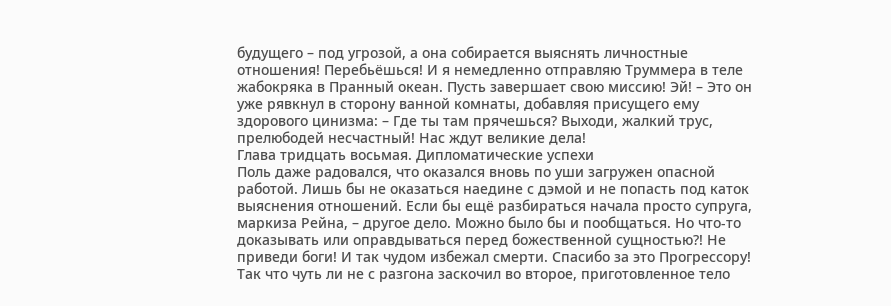будущего – под угрозой, а она собирается выяснять личностные отношения! Перебьёшься! И я немедленно отправляю Труммера в теле жабокряка в Пранный океан. Пусть завершает свою миссию! Эй! – Это он уже рявкнул в сторону ванной комнаты, добавляя присущего ему здорового цинизма: – Где ты там прячешься? Выходи, жалкий трус, прелюбодей несчастный! Нас ждут великие дела!
Глава тридцать восьмая. Дипломатические успехи
Поль даже радовался, что оказался вновь по уши загружен опасной работой. Лишь бы не оказаться наедине с дэмой и не попасть под каток выяснения отношений. Если бы ещё разбираться начала просто супруга, маркиза Рейна, – другое дело. Можно было бы и пообщаться. Но что-то доказывать или оправдываться перед божественной сущностью?! Не приведи боги! И так чудом избежал смерти. Спасибо за это Прогрессору!
Так что чуть ли не с разгона заскочил во второе, приготовленное тело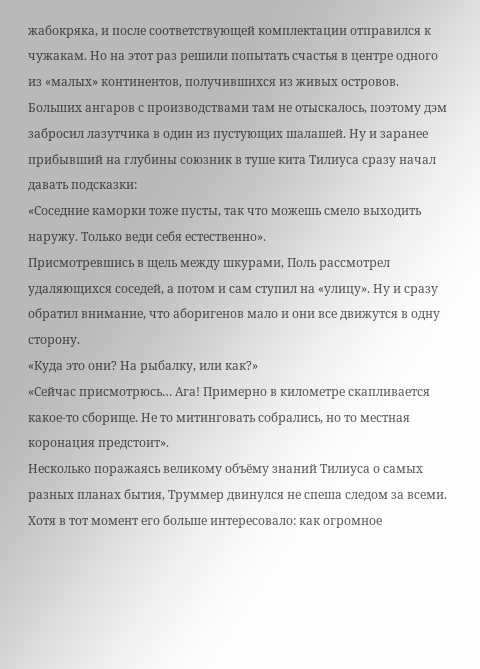жабокряка, и после соответствующей комплектации отправился к чужакам. Но на этот раз решили попытать счастья в центре одного из «малых» континентов, получившихся из живых островов. Больших ангаров с производствами там не отыскалось, поэтому дэм забросил лазутчика в один из пустующих шалашей. Ну и заранее прибывший на глубины союзник в туше кита Тилиуса сразу начал давать подсказки:
«Соседние каморки тоже пусты, так что можешь смело выходить наружу. Только веди себя естественно».
Присмотревшись в щель между шкурами, Поль рассмотрел удаляющихся соседей, а потом и сам ступил на «улицу». Ну и сразу обратил внимание, что аборигенов мало и они все движутся в одну сторону.
«Куда это они? На рыбалку, или как?»
«Сейчас присмотрюсь… Ага! Примерно в километре скапливается какое-то сборище. Не то митинговать собрались, но то местная коронация предстоит».
Несколько поражаясь великому объёму знаний Тилиуса о самых разных планах бытия, Труммер двинулся не спеша следом за всеми. Хотя в тот момент его больше интересовало: как огромное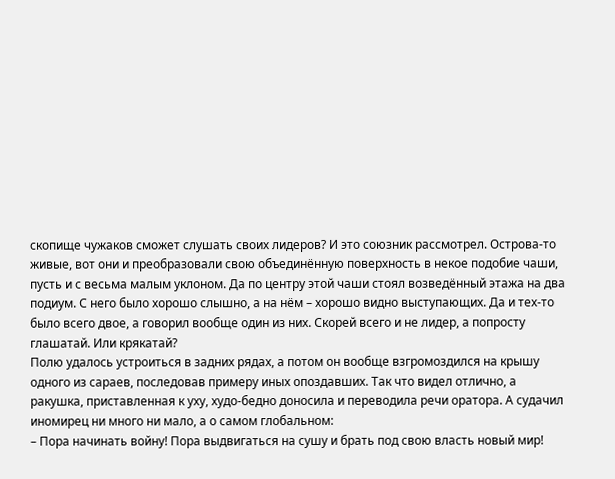скопище чужаков сможет слушать своих лидеров? И это союзник рассмотрел. Острова-то живые, вот они и преобразовали свою объединённую поверхность в некое подобие чаши, пусть и с весьма малым уклоном. Да по центру этой чаши стоял возведённый этажа на два подиум. С него было хорошо слышно, а на нём – хорошо видно выступающих. Да и тех-то было всего двое, а говорил вообще один из них. Скорей всего и не лидер, а попросту глашатай. Или крякатай?
Полю удалось устроиться в задних рядах, а потом он вообще взгромоздился на крышу одного из сараев, последовав примеру иных опоздавших. Так что видел отлично, а ракушка, приставленная к уху, худо-бедно доносила и переводила речи оратора. А судачил иномирец ни много ни мало, а о самом глобальном:
– Пора начинать войну! Пора выдвигаться на сушу и брать под свою власть новый мир!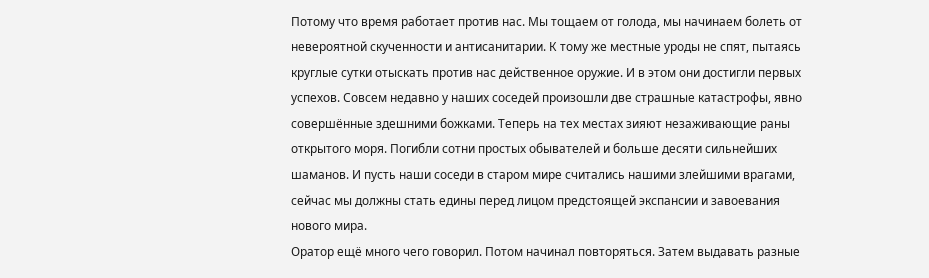Потому что время работает против нас. Мы тощаем от голода, мы начинаем болеть от невероятной скученности и антисанитарии. К тому же местные уроды не спят, пытаясь круглые сутки отыскать против нас действенное оружие. И в этом они достигли первых успехов. Совсем недавно у наших соседей произошли две страшные катастрофы, явно совершённые здешними божками. Теперь на тех местах зияют незаживающие раны открытого моря. Погибли сотни простых обывателей и больше десяти сильнейших шаманов. И пусть наши соседи в старом мире считались нашими злейшими врагами, сейчас мы должны стать едины перед лицом предстоящей экспансии и завоевания нового мира.
Оратор ещё много чего говорил. Потом начинал повторяться. Затем выдавать разные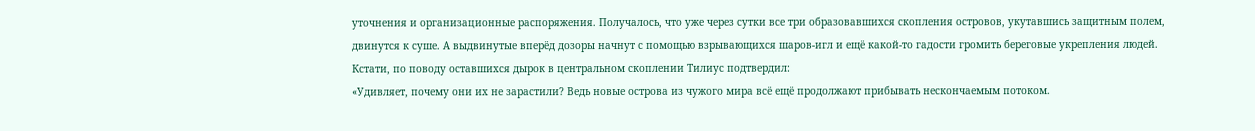уточнения и организационные распоряжения. Получалось, что уже через сутки все три образовавшихся скопления островов, укутавшись защитным полем, двинутся к суше. А выдвинутые вперёд дозоры начнут с помощью взрывающихся шаров-игл и ещё какой-то гадости громить береговые укрепления людей.
Кстати, по поводу оставшихся дырок в центральном скоплении Тилиус подтвердил:
«Удивляет, почему они их не зарастили? Ведь новые острова из чужого мира всё ещё продолжают прибывать нескончаемым потоком.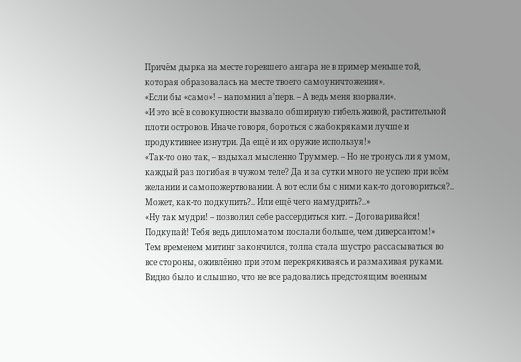Причём дырка на месте горевшего ангара не в пример меньше той, которая образовалась на месте твоего самоуничтожения».
«Если бы «само»! – напомнил а’перв. – А ведь меня взорвали».
«И это всё в совокупности вызвало обширную гибель живой, растительной плоти островов. Иначе говоря, бороться с жабокряками лучше и продуктивнее изнутри. Да ещё и их оружие используя!»
«Так-то оно так, – вздыхал мысленно Труммер. – Но не тронусь ли я умом, каждый раз погибая в чужом теле? Да и за сутки много не успею при всём желании и самопожертвовании. А вот если бы с ними как-то договориться?.. Может, как-то подкупить?.. Или ещё чего намудрить?..»
«Ну так мудри! – позволил себе рассердиться кит. – Договаривайся! Подкупай! Тебя ведь дипломатом послали больше, чем диверсантом!»
Тем временем митинг закончился, толпа стала шустро рассасываться во все стороны, оживлённо при этом перекрякиваясь и размахивая руками. Видно было и слышно, что не все радовались предстоящим военным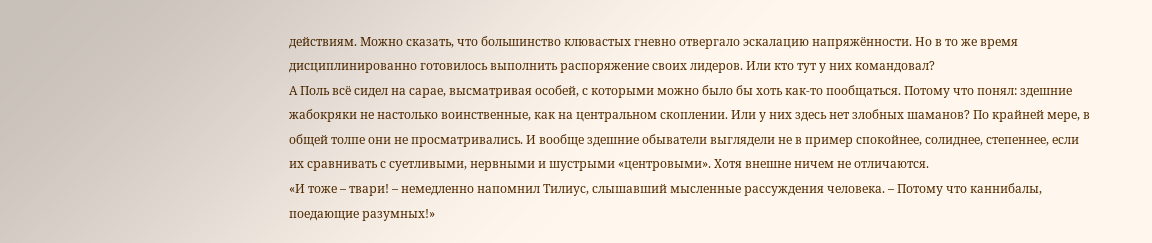действиям. Можно сказать, что большинство клювастых гневно отвергало эскалацию напряжённости. Но в то же время дисциплинированно готовилось выполнить распоряжение своих лидеров. Или кто тут у них командовал?
А Поль всё сидел на сарае, высматривая особей, с которыми можно было бы хоть как-то пообщаться. Потому что понял: здешние жабокряки не настолько воинственные, как на центральном скоплении. Или у них здесь нет злобных шаманов? По крайней мере, в общей толпе они не просматривались. И вообще здешние обыватели выглядели не в пример спокойнее, солиднее, степеннее, если их сравнивать с суетливыми, нервными и шустрыми «центровыми». Хотя внешне ничем не отличаются.
«И тоже – твари! – немедленно напомнил Тилиус, слышавший мысленные рассуждения человека. – Потому что каннибалы, поедающие разумных!»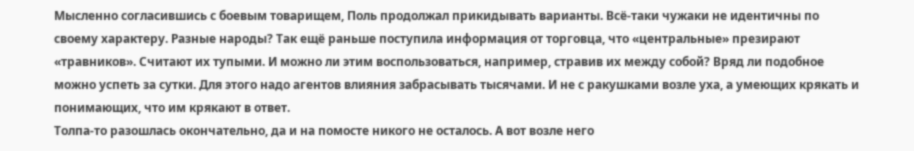Мысленно согласившись с боевым товарищем, Поль продолжал прикидывать варианты. Всё-таки чужаки не идентичны по своему характеру. Разные народы? Так ещё раньше поступила информация от торговца, что «центральные» презирают «травников». Считают их тупыми. И можно ли этим воспользоваться, например, стравив их между собой? Вряд ли подобное можно успеть за сутки. Для этого надо агентов влияния забрасывать тысячами. И не с ракушками возле уха, а умеющих крякать и понимающих, что им крякают в ответ.
Толпа-то разошлась окончательно, да и на помосте никого не осталось. А вот возле него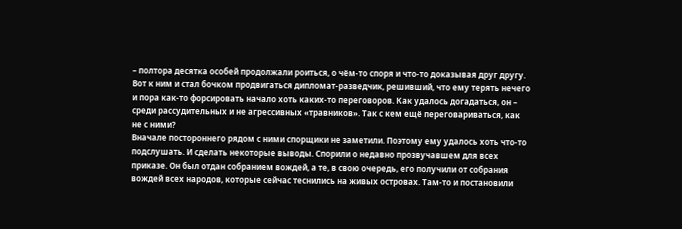– полтора десятка особей продолжали роиться, о чём-то споря и что-то доказывая друг другу. Вот к ним и стал бочком продвигаться дипломат-разведчик, решивший, что ему терять нечего и пора как-то форсировать начало хоть каких-то переговоров. Как удалось догадаться, он – среди рассудительных и не агрессивных «травников». Так с кем ещё переговариваться, как не с ними?
Вначале постороннего рядом с ними спорщики не заметили. Поэтому ему удалось хоть что-то подслушать. И сделать некоторые выводы. Спорили о недавно прозвучавшем для всех приказе. Он был отдан собранием вождей, а те, в свою очередь, его получили от собрания вождей всех народов, которые сейчас теснились на живых островах. Там-то и постановили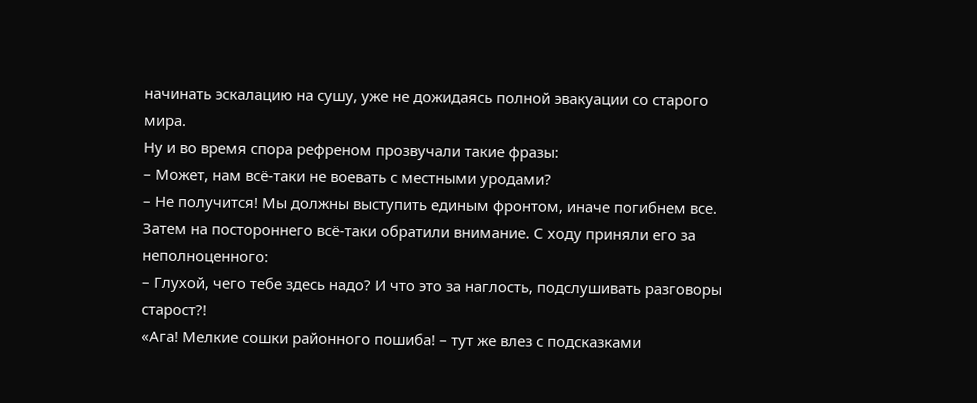начинать эскалацию на сушу, уже не дожидаясь полной эвакуации со старого мира.
Ну и во время спора рефреном прозвучали такие фразы:
– Может, нам всё-таки не воевать с местными уродами?
– Не получится! Мы должны выступить единым фронтом, иначе погибнем все.
Затем на постороннего всё-таки обратили внимание. С ходу приняли его за неполноценного:
– Глухой, чего тебе здесь надо? И что это за наглость, подслушивать разговоры старост?!
«Ага! Мелкие сошки районного пошиба! – тут же влез с подсказками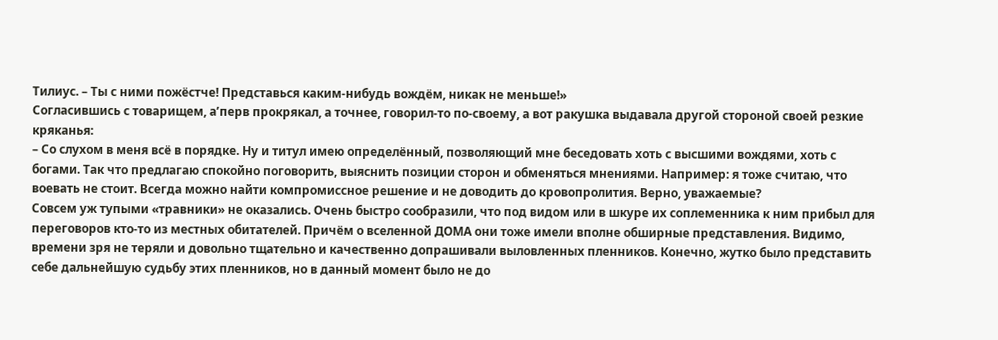Тилиус. – Ты с ними пожёстче! Представься каким-нибудь вождём, никак не меньше!»
Согласившись с товарищем, а’перв прокрякал, а точнее, говорил-то по-своему, а вот ракушка выдавала другой стороной своей резкие кряканья:
– Со слухом в меня всё в порядке. Ну и титул имею определённый, позволяющий мне беседовать хоть с высшими вождями, хоть с богами. Так что предлагаю спокойно поговорить, выяснить позиции сторон и обменяться мнениями. Например: я тоже считаю, что воевать не стоит. Всегда можно найти компромиссное решение и не доводить до кровопролития. Верно, уважаемые?
Совсем уж тупыми «травники» не оказались. Очень быстро сообразили, что под видом или в шкуре их соплеменника к ним прибыл для переговоров кто-то из местных обитателей. Причём о вселенной ДОМА они тоже имели вполне обширные представления. Видимо, времени зря не теряли и довольно тщательно и качественно допрашивали выловленных пленников. Конечно, жутко было представить себе дальнейшую судьбу этих пленников, но в данный момент было не до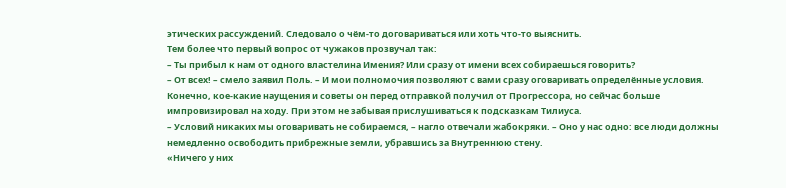этических рассуждений. Следовало о чём-то договариваться или хоть что-то выяснить.
Тем более что первый вопрос от чужаков прозвучал так:
– Ты прибыл к нам от одного властелина Имения? Или сразу от имени всех собираешься говорить?
– От всех! – смело заявил Поль. – И мои полномочия позволяют с вами сразу оговаривать определённые условия.
Конечно, кое-какие наущения и советы он перед отправкой получил от Прогрессора, но сейчас больше импровизировал на ходу. При этом не забывая прислушиваться к подсказкам Тилиуса.
– Условий никаких мы оговаривать не собираемся, – нагло отвечали жабокряки. – Оно у нас одно: все люди должны немедленно освободить прибрежные земли, убравшись за Внутреннюю стену.
«Ничего у них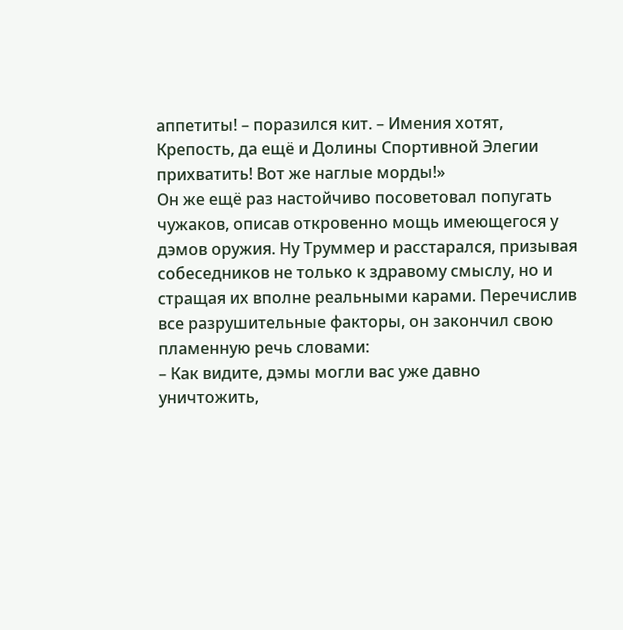аппетиты! – поразился кит. – Имения хотят, Крепость, да ещё и Долины Спортивной Элегии прихватить! Вот же наглые морды!»
Он же ещё раз настойчиво посоветовал попугать чужаков, описав откровенно мощь имеющегося у дэмов оружия. Ну Труммер и расстарался, призывая собеседников не только к здравому смыслу, но и стращая их вполне реальными карами. Перечислив все разрушительные факторы, он закончил свою пламенную речь словами:
– Как видите, дэмы могли вас уже давно уничтожить,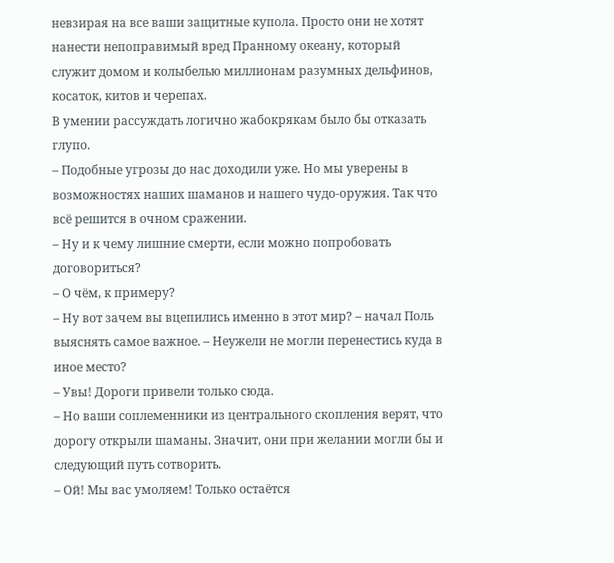невзирая на все ваши защитные купола. Просто они не хотят нанести непоправимый вред Пранному океану, который служит домом и колыбелью миллионам разумных дельфинов, косаток, китов и черепах.
В умении рассуждать логично жабокрякам было бы отказать глупо.
– Подобные угрозы до нас доходили уже. Но мы уверены в возможностях наших шаманов и нашего чудо-оружия. Так что всё решится в очном сражении.
– Ну и к чему лишние смерти, если можно попробовать договориться?
– О чём, к примеру?
– Ну вот зачем вы вцепились именно в этот мир? – начал Поль выяснять самое важное. – Неужели не могли перенестись куда в иное место?
– Увы! Дороги привели только сюда.
– Но ваши соплеменники из центрального скопления верят, что дорогу открыли шаманы. Значит, они при желании могли бы и следующий путь сотворить.
– Ой! Мы вас умоляем! Только остаётся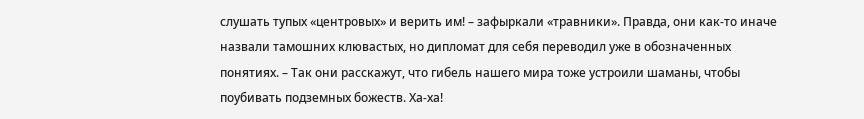слушать тупых «центровых» и верить им! – зафыркали «травники». Правда, они как-то иначе назвали тамошних клювастых, но дипломат для себя переводил уже в обозначенных понятиях. – Так они расскажут, что гибель нашего мира тоже устроили шаманы, чтобы поубивать подземных божеств. Ха-ха!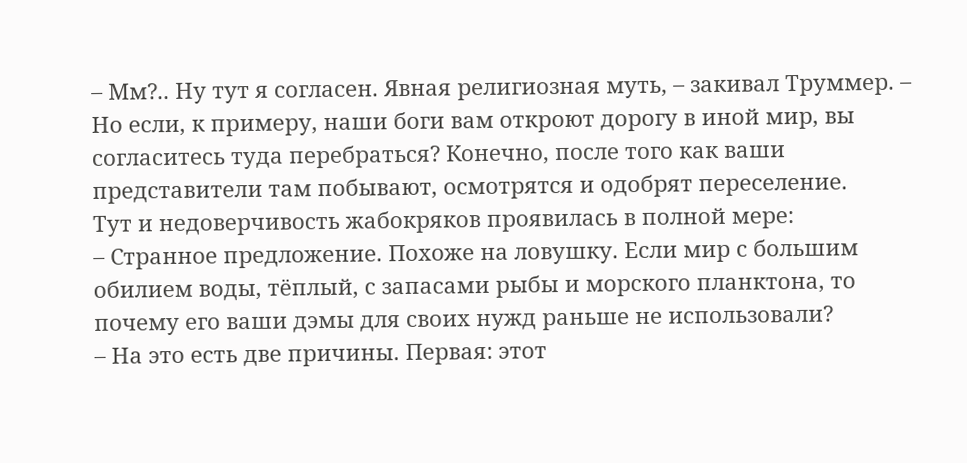– Мм?.. Ну тут я согласен. Явная религиозная муть, – закивал Труммер. – Но если, к примеру, наши боги вам откроют дорогу в иной мир, вы согласитесь туда перебраться? Конечно, после того как ваши представители там побывают, осмотрятся и одобрят переселение.
Тут и недоверчивость жабокряков проявилась в полной мере:
– Странное предложение. Похоже на ловушку. Если мир с большим обилием воды, тёплый, с запасами рыбы и морского планктона, то почему его ваши дэмы для своих нужд раньше не использовали?
– На это есть две причины. Первая: этот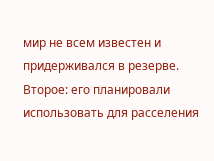мир не всем известен и придерживался в резерве. Второе: его планировали использовать для расселения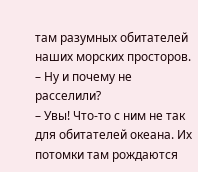там разумных обитателей наших морских просторов.
– Ну и почему не расселили?
– Увы! Что-то с ним не так для обитателей океана. Их потомки там рождаются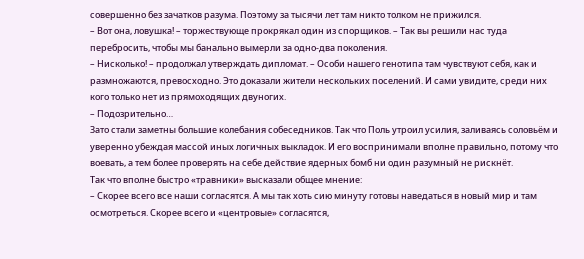совершенно без зачатков разума. Поэтому за тысячи лет там никто толком не прижился.
– Вот она, ловушка! – торжествующе прокрякал один из спорщиков. – Так вы решили нас туда перебросить, чтобы мы банально вымерли за одно-два поколения.
– Нисколько! – продолжал утверждать дипломат. – Особи нашего генотипа там чувствуют себя, как и размножаются, превосходно. Это доказали жители нескольких поселений. И сами увидите, среди них кого только нет из прямоходящих двуногих.
– Подозрительно…
Зато стали заметны большие колебания собеседников. Так что Поль утроил усилия, заливаясь соловьём и уверенно убеждая массой иных логичных выкладок. И его воспринимали вполне правильно, потому что воевать, а тем более проверять на себе действие ядерных бомб ни один разумный не рискнёт.
Так что вполне быстро «травники» высказали общее мнение:
– Скорее всего все наши согласятся. А мы так хоть сию минуту готовы наведаться в новый мир и там осмотреться. Скорее всего и «центровые» согласятся,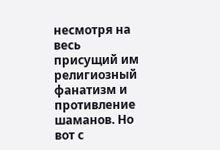несмотря на весь присущий им религиозный фанатизм и противление шаманов. Но вот с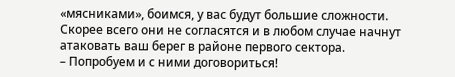«мясниками», боимся, у вас будут большие сложности. Скорее всего они не согласятся и в любом случае начнут атаковать ваш берег в районе первого сектора.
– Попробуем и с ними договориться!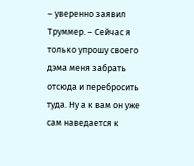– уверенно заявил Труммер. – Сейчас я только упрошу своего дэма меня забрать отсюда и перебросить туда. Ну а к вам он уже сам наведается к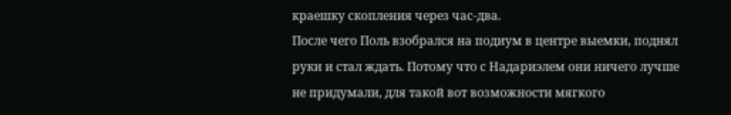краешку скопления через час-два.
После чего Поль взобрался на подиум в центре выемки, поднял руки и стал ждать. Потому что с Надариэлем они ничего лучше не придумали, для такой вот возможности мягкого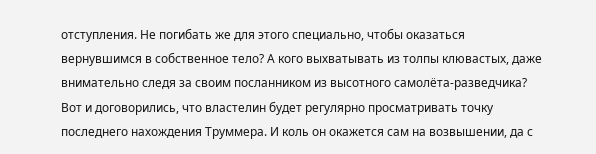отступления. Не погибать же для этого специально, чтобы оказаться вернувшимся в собственное тело? А кого выхватывать из толпы клювастых, даже внимательно следя за своим посланником из высотного самолёта-разведчика?
Вот и договорились, что властелин будет регулярно просматривать точку последнего нахождения Труммера. И коль он окажется сам на возвышении, да с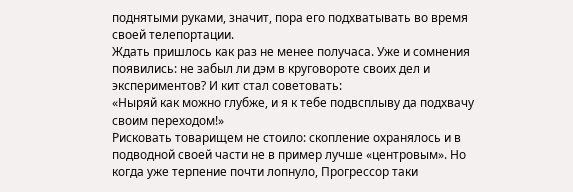поднятыми руками, значит, пора его подхватывать во время своей телепортации.
Ждать пришлось как раз не менее получаса. Уже и сомнения появились: не забыл ли дэм в круговороте своих дел и экспериментов? И кит стал советовать:
«Ныряй как можно глубже, и я к тебе подвсплыву да подхвачу своим переходом!»
Рисковать товарищем не стоило: скопление охранялось и в подводной своей части не в пример лучше «центровым». Но когда уже терпение почти лопнуло, Прогрессор таки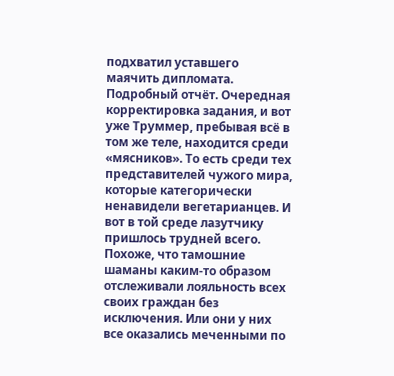подхватил уставшего маячить дипломата.
Подробный отчёт. Очередная корректировка задания, и вот уже Труммер, пребывая всё в том же теле, находится среди «мясников». То есть среди тех представителей чужого мира, которые категорически ненавидели вегетарианцев. И вот в той среде лазутчику пришлось трудней всего. Похоже, что тамошние шаманы каким-то образом отслеживали лояльность всех своих граждан без исключения. Или они у них все оказались меченными по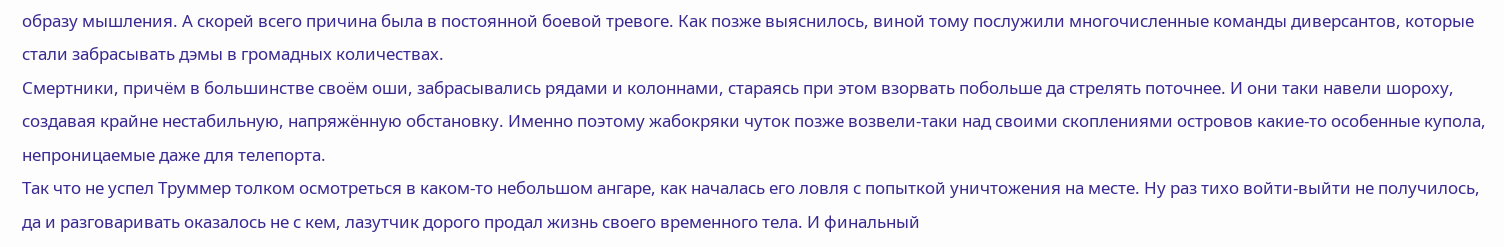образу мышления. А скорей всего причина была в постоянной боевой тревоге. Как позже выяснилось, виной тому послужили многочисленные команды диверсантов, которые стали забрасывать дэмы в громадных количествах.
Смертники, причём в большинстве своём оши, забрасывались рядами и колоннами, стараясь при этом взорвать побольше да стрелять поточнее. И они таки навели шороху, создавая крайне нестабильную, напряжённую обстановку. Именно поэтому жабокряки чуток позже возвели-таки над своими скоплениями островов какие-то особенные купола, непроницаемые даже для телепорта.
Так что не успел Труммер толком осмотреться в каком-то небольшом ангаре, как началась его ловля с попыткой уничтожения на месте. Ну раз тихо войти-выйти не получилось, да и разговаривать оказалось не с кем, лазутчик дорого продал жизнь своего временного тела. И финальный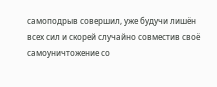самоподрыв совершил, уже будучи лишён всех сил и скорей случайно совместив своё самоуничтожение со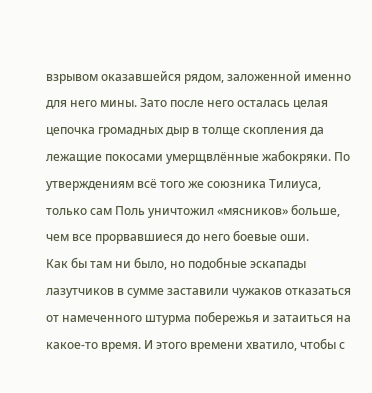взрывом оказавшейся рядом, заложенной именно для него мины. Зато после него осталась целая цепочка громадных дыр в толще скопления да лежащие покосами умерщвлённые жабокряки. По утверждениям всё того же союзника Тилиуса, только сам Поль уничтожил «мясников» больше, чем все прорвавшиеся до него боевые оши.
Как бы там ни было, но подобные эскапады лазутчиков в сумме заставили чужаков отказаться от намеченного штурма побережья и затаиться на какое-то время. И этого времени хватило, чтобы с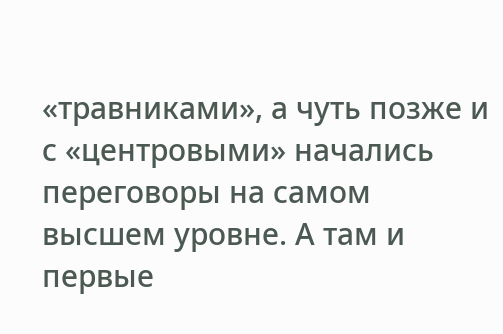«травниками», а чуть позже и с «центровыми» начались переговоры на самом высшем уровне. А там и первые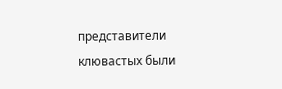представители клювастых были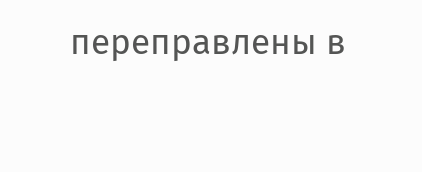переправлены в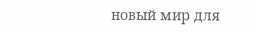новый мир для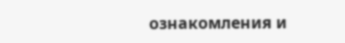ознакомления и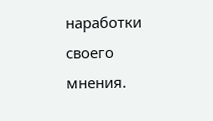наработки своего мнения.